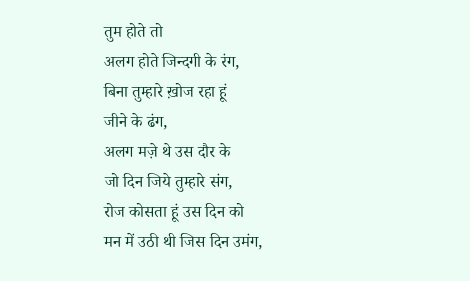तुम होते तो
अलग होते जिन्दगी के रंग,
बिना तुम्हारे ख़ोज रहा हूं
जीने के ढंग,
अलग मज़े थे उस दौर के
जो दिन जिये तुम्हारे संग,
रोज कोसता हूं उस दिन को
मन में उठी थी जिस दिन उमंग,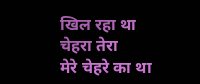खिल रहा था चेहरा तेरा
मेरे चेहरे का था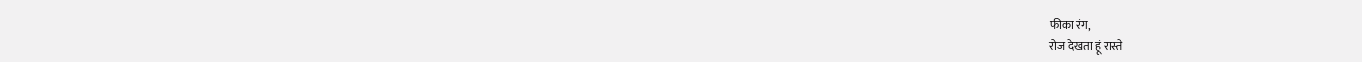फीका रंग,
रोज देखता हूं रास्ते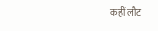कहीं लौट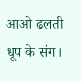आओ ढलती धूप के संग।